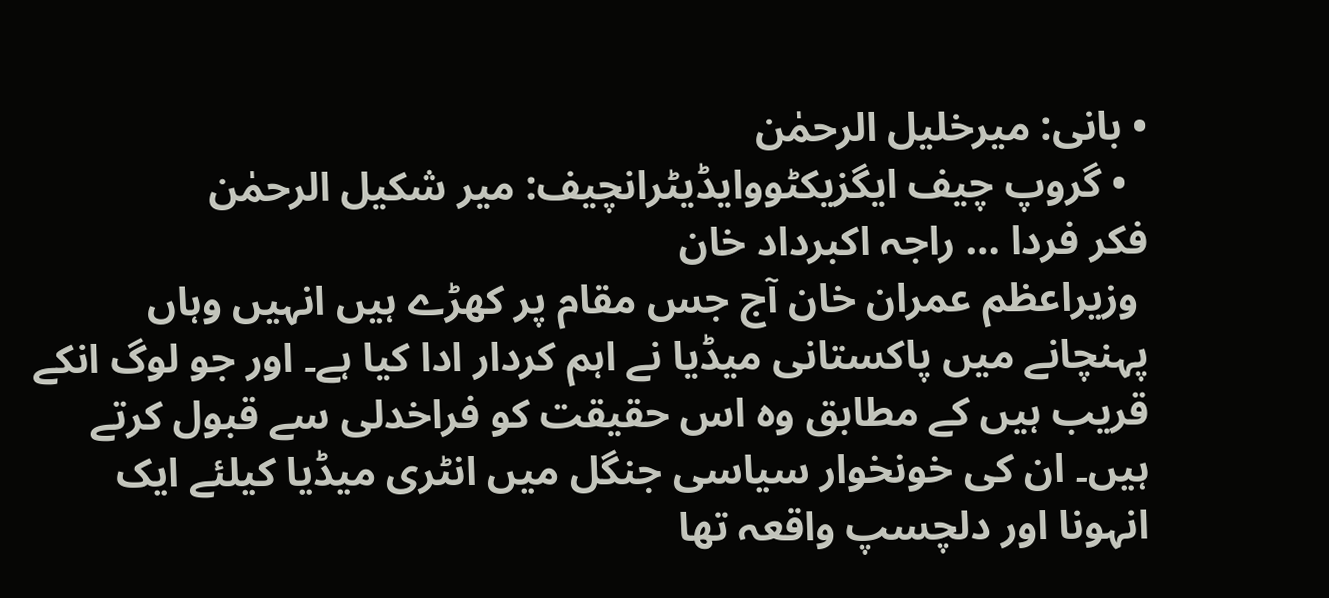• بانی: میرخلیل الرحمٰن
  • گروپ چیف ایگزیکٹووایڈیٹرانچیف: میر شکیل الرحمٰن
فکر فردا … راجہ اکبرداد خان
 وزیراعظم عمران خان آج جس مقام پر کھڑے ہیں انہیں وہاں پہنچانے میں پاکستانی میڈیا نے اہم کردار ادا کیا ہے۔ اور جو لوگ انکے قریب ہیں کے مطابق وہ اس حقیقت کو فراخدلی سے قبول کرتے ہیں۔ ان کی خونخوار سیاسی جنگل میں انٹری میڈیا کیلئے ایک انہونا اور دلچسپ واقعہ تھا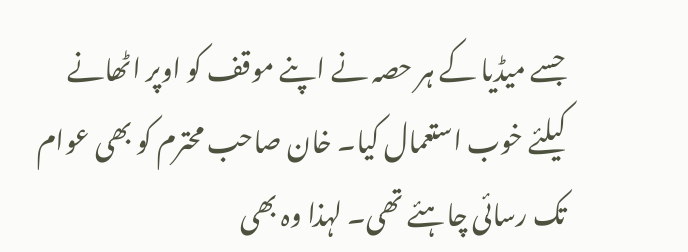جسے میڈیا کے ہر حصہ نے اپنے موقف کو اوپر اٹھانے کیلئے خوب استعمال کیا۔ خان صاحب محترم کو بھی عوام تک رسائی چاہئے تھی۔ لہذا وہ بھی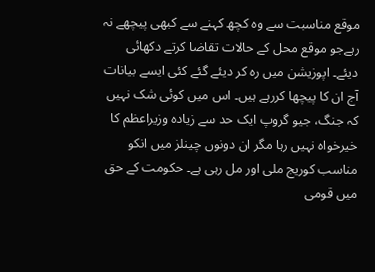موقع مناسبت سے وہ کچھ کہنے سے کبھی پیچھے نہ رہےجو موقع محل کے حالات تقاضا کرتے دکھائی دیئے۔ اپوزیشن میں رہ کر دیئے گئے کئی ایسے بیانات آج ان کا پیچھا کررہے ہیں۔ اس میں کوئی شک نہیں کہ جنگ، جیو گروپ ایک حد سے زیادہ وزیراعظم کا خیرخواہ نہیں رہا مگر ان دونوں چینلز میں انکو مناسب کوریج ملی اور مل رہی ہے۔ حکومت کے حق میں قومی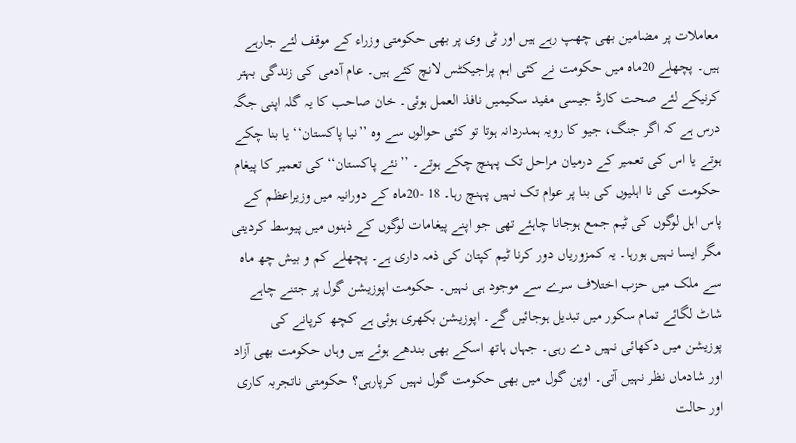معاملات پر مضامین بھی چھپ رہے ہیں اور ٹی وی پر بھی حکومتی وزراء کے موقف لئے جارہے ہیں۔ پچھلے 20ماہ میں حکومت نے کئی اہم پراجیکٹس لانچ کئے ہیں۔ عام آدمی کی زندگی بہتر کرنیکے لئے صحت کارڈ جیسی مفید سکیمیں نافذ العمل ہوئی۔ خان صاحب کا یہ گلہ اپنی جگہ درس ہے کہ اگر جنگ، جیو کا رویہ ہمدردانہ ہوتا تو کئی حوالوں سے وہ ’’نیا پاکستان‘‘ یا بنا چکے ہوتے یا اس کی تعمیر کے درمیان مراحل تک پہنچ چکے ہوتے۔ ’’نئے پاکستان‘‘ کی تعمیر کا پیغام حکومت کی نا اہلیوں کی بنا پر عوام تک نہیں پہنچ رہا۔ 18 -20ماہ کے دورانیہ میں وزیراعظم کے پاس اہل لوگوں کی ٹیم جمع ہوجانا چاہئے تھی جو اپنے پیغامات لوگوں کے ذہنوں میں پیوسط کردیتی مگر ایسا نہیں ہورہا۔ یہ کمزوریاں دور کرنا ٹیم کپتان کی ذمہ داری ہے۔ پچھلے کم و بیش چھ ماہ سے ملک میں حزب اختلاف سرے سے موجود ہی نہیں۔ حکومت اپوزیشن گول پر جتنے چاہے شاٹ لگائے تمام سکور میں تبدیل ہوجائیں گے۔ اپوزیشن بکھری ہوئی ہے کچھ کرپانے کی پوزیشن میں دکھائی نہیں دے رہی۔ جہاں ہاتھ اسکے بھی بندھے ہوئے ہیں وہاں حکومت بھی آزاد اور شادماں نظر نہیں آتی۔ اوپن گول میں بھی حکومت گول نہیں کرپارہی؟ حکومتی ناتجربہ کاری اور حالت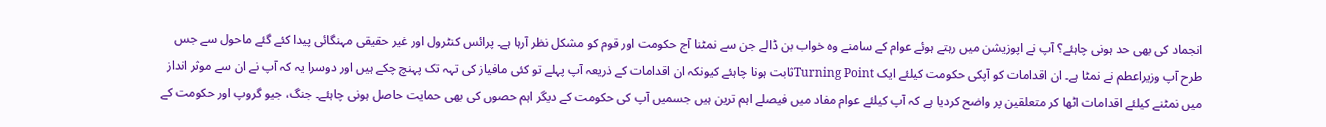انجماد کی بھی حد ہونی چاہئے؟ آپ نے اپوزیشن میں رہتے ہوئے عوام کے سامنے وہ خواب بن ڈالے جن سے نمٹنا آج حکومت اور قوم کو مشکل نظر آرہا ہے۔ پرائس کنٹرول اور غیر حقیقی مہنگائی پیدا کئے گئے ماحول سے جس طرح آپ وزیراعطم نے نمٹا ہے۔ ان اقدامات کو آپکی حکومت کیلئے ایک Turning Pointثابت ہونا چاہئے کیونکہ ان اقدامات کے ذریعہ آپ پہلے تو کئی مافیاز کی تہہ تک پہنچ چکے ہیں اور دوسرا یہ کہ آپ نے ان سے موثر انداز میں نمٹنے کیلئے اقدامات اٹھا کر متعلقین پر واضح کردیا ہے کہ آپ کیلئے عوام مفاد میں فیصلے اہم ترین ہیں جسمیں آپ کی حکومت کے دیگر اہم حصوں کی بھی حمایت حاصل ہونی چاہئے۔ جنگ، جیو گروپ اور حکومت کے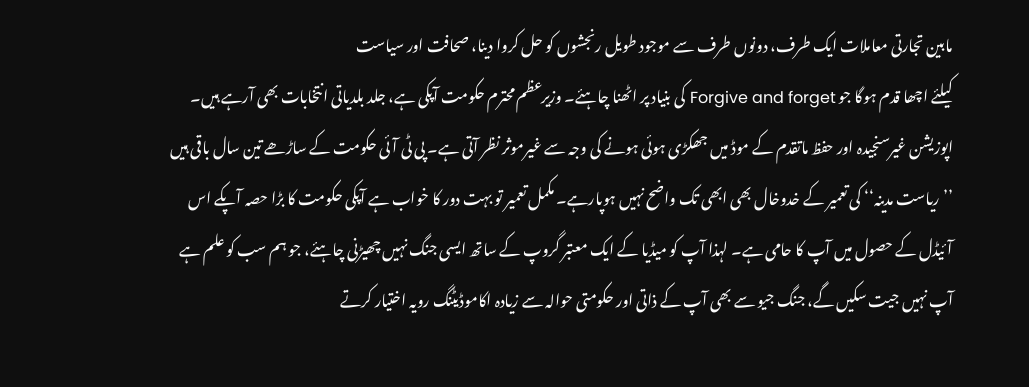مابین تجارتی معاملات ایک طرف، دونوں طرف سے موجود طویل رنجشوں کو حل کروا دینا، صحافت اور سیاست
کیلئے اچھا قدم ہوگا جو Forgive and forget کی بنیاد پر اٹھنا چاہئے۔ وزیرعظم محترم حکومت آپکی ہے، جلد بلدیاتی انتخابات بھی آرہے ہیں۔ اپوزیشن غیرسنجیدہ اور حفظ ماتقدم کے موڈ میں جھکڑی ہوئی ہونے کی وجہ سے غیرموثر نظر آتی ہے۔ پی ٹی آئی حکومت کے ساڑھے تین سال باقی ہیں ’’ریاست مدینہ‘‘ کی تعمیر کے خدوخال بھی ابھی تک واضح نہیں ہوپارہے۔ مکمل تعمیر تو بہت دور کا خواب ہے آپکی حکومت کا بڑا حصہ آپکے اس آئیڈل کے حصول میں آپ کا حامی ہے۔ لہذا آپ کو میڈیا کے ایک معتبر گروپ کے ساتھ ایسی جنگ نہیں چھیڑنی چاہئے، جو ہم سب کو علم ہے آپ نہیں جیت سکیں گے، جنگ جیو سے بھی آپ کے ذاتی اور حکومتی حوالہ سے زیادہ اکاموڈیٹنگ رویہ اختیار کرتے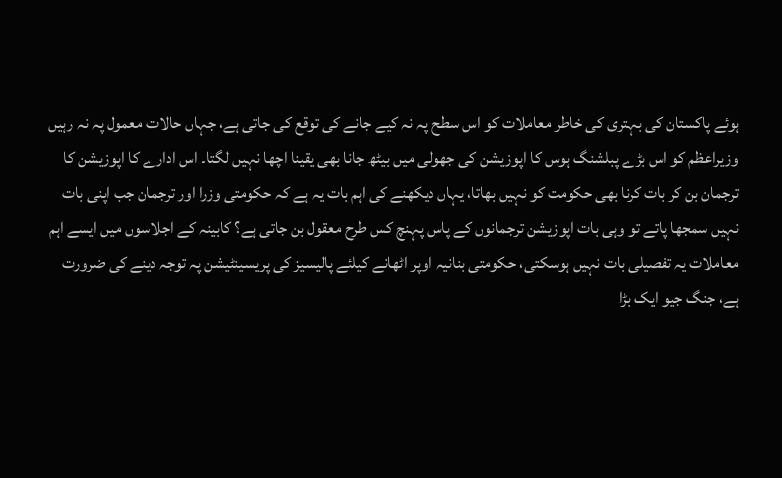ہوئے پاکستان کی بہتری کی خاطر معاملات کو اس سطح پہ نہ کیے جانے کی توقع کی جاتی ہے، جہاں حالات معمول پہ نہ رہیں وزیراعظم کو اس بڑے پبلشنگ ہوس کا اپوزیشن کی جھولی میں بیٹھ جانا بھی یقینا اچھا نہیں لگتا۔ اس ادارے کا اپوزیشن کا ترجمان بن کر بات کرنا بھی حکومت کو نہیں بھاتا، یہاں دیکھنے کی اہم بات یہ ہے کہ حکومتی وزرا اور ترجمان جب اپنی بات نہیں سمجھا پاتے تو وہی بات اپوزیشن ترجمانوں کے پاس پہنچ کس طرح معقول بن جاتی ہے؟ کابینہ کے اجلاسوں میں ایسے اہم معاملات یہ تفصیلی بات نہیں ہوسکتی، حکومتی بنانیہ اوپر اٹھانے کیلئے پالیسیز کی پریسینٹیشن پہ توجہ دینے کی ضرورت ہے، جنگ جیو ایک بڑا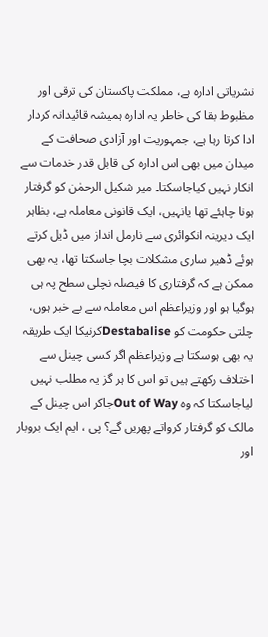نشریاتی ادارہ ہے، مملکت پاکستان کی ترقی اور مظبوط بقا کی خاطر یہ ادارہ ہمیشہ قائیدانہ کردار ادا کرتا رہا ہے، جمہوریت اور آزادی صحافت کے میدان میں بھی اس ادارہ کی قابل قدر خدمات سے انکار نہیں کیاجاسکتا۔ میر شکیل الرحمٰن کو گرفتار ہونا چاہئے تھا یانہیں، ایک قانونی معاملہ ہے، بظاہر ایک دیرینہ انکوائری سے نارمل انداز میں ڈیل کرتے ہوئے ڈھیر ساری مشکلات بچا جاسکتا تھا، یہ بھی ممکن ہے کہ گرفتاری کا فیصلہ نچلی سطح پہ ہی ہوگیا ہو اور وزیراعظم اس معاملہ سے بے خبر ہوں، چلتی حکومت کو Destabaliseکرنیکا ایک طریقہ یہ بھی ہوسکتا ہے وزیراعظم اگر کسی چینل سے اختلاف رکھتے ہیں تو اس کا ہر گز یہ مطلب نہیں لیاجاسکتا کہ وہ Out of Wayجاکر اس چینل کے مالک کو گرفتار کرواتے پھریں گے؟ پی ، ایم ایک بروبار اور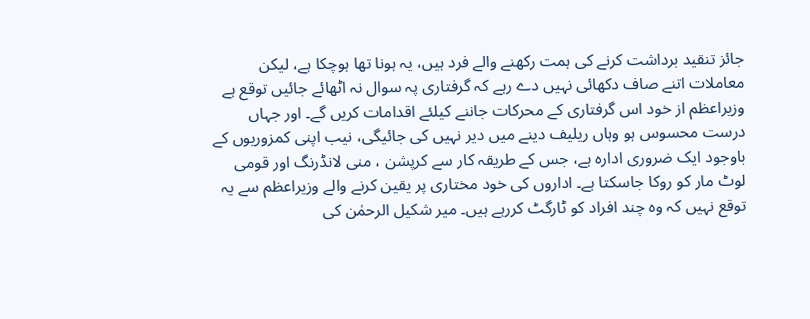جائز تنقید برداشت کرنے کی ہمت رکھنے والے فرد ہیں، یہ ہونا تھا ہوچکا ہے، لیکن معاملات اتنے صاف دکھائی نہیں دے رہے کہ گرفتاری پہ سوال نہ اٹھائے جائیں توقع ہے وزیراعظم از خود اس گرفتاری کے محرکات جاننے کیلئے اقدامات کریں گے۔ اور جہاں درست محسوس ہو وہاں ریلیف دینے میں دیر نہیں کی جائیگی، نیب اپنی کمزوریوں کے باوجود ایک ضروری ادارہ ہے، جس کے طریقہ کار سے کرپشن ، منی لانڈرنگ اور قومی لوٹ مار کو روکا جاسکتا ہے۔ اداروں کی خود مختاری پر یقین کرنے والے وزیراعظم سے یہ توقع نہیں کہ وہ چند افراد کو ٹارگٹ کررہے ہیں۔ میر شکیل الرحمٰن کی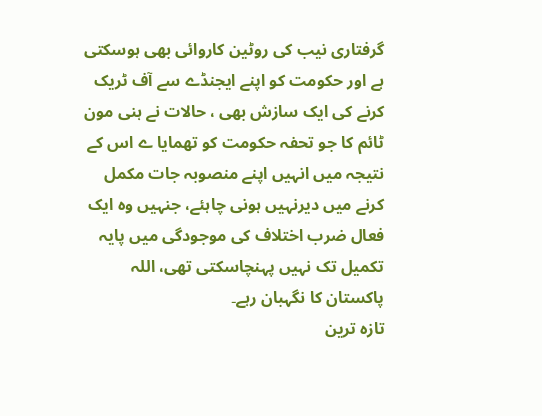گرفتاری نیب کی روٹین کاروائی بھی ہوسکتی ہے اور حکومت کو اپنے ایجنڈے سے آف ٹریک کرنے کی ایک سازش بھی ، حالات نے ہنی مون ٹائم کا جو تحفہ حکومت کو تھمایا ے اس کے نتیجہ میں انہیں اپنے منصوبہ جات مکمل کرنے میں دیرنہیں ہونی چاہئے، جنہیں وہ ایک فعال ضرب اختلاف کی موجودگی میں پایہ تکمیل تک نہیں پہنچاسکتی تھی، اللہ پاکستان کا نگہبان رہے۔
تازہ ترین